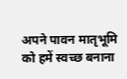अपने पावन मातृभूमि को हमें स्वच्छ बनाना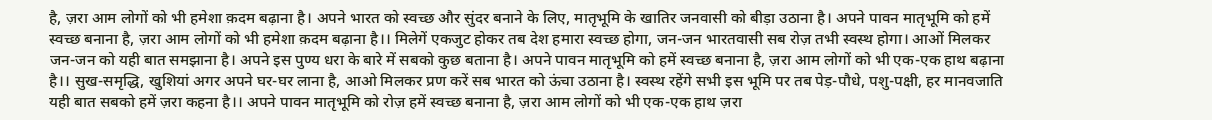है, ज़रा आम लोगों को भी हमेशा क़दम बढ़ाना है। अपने भारत को स्वच्छ और सुंदर बनाने के लिए, मातृभूमि के खातिर जनवासी को बीड़ा उठाना है। अपने पावन मातृभूमि को हमें स्वच्छ बनाना है, ज़रा आम लोगों को भी हमेशा क़दम बढ़ाना है।। मिलेगें एकजुट होकर तब देश हमारा स्वच्छ होगा, जन-जन भारतवासी सब रोज़ तभी स्वस्थ होगा। आओं मिलकर जन-जन को यही बात समझाना है। अपने इस पुण्य धरा के बारे में सबको कुछ बताना है। अपने पावन मातृभूमि को हमें स्वच्छ बनाना है, ज़रा आम लोगों को भी एक-एक हाथ बढ़ाना है।। सुख-समृद्धि, खुशियां अगर अपने घर-घर लाना है, आओ मिलकर प्रण करें सब भारत को ऊंचा उठाना है। स्वस्थ रहेंगे सभी इस भूमि पर तब पेड़-पौधे, पशु-पक्षी, हर मानवजाति यही बात सबको हमें ज़रा कहना है।। अपने पावन मातृभूमि को रोज़ हमें स्वच्छ बनाना है, ज़रा आम लोगों को भी एक-एक हाथ ज़रा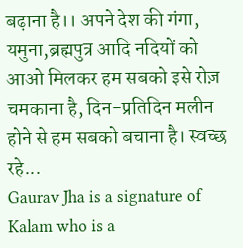बढ़ाना है।। अपने देश की गंगा, यमुना,ब्रह्मपुत्र आदि नदियों को आओ मिलकर हम सबको इसे रोज़ चमकाना है, दिन-प्रतिदिन मलीन होने से हम सबको बचाना है। स्वच्छ रहे...
Gaurav Jha is a signature of Kalam who is a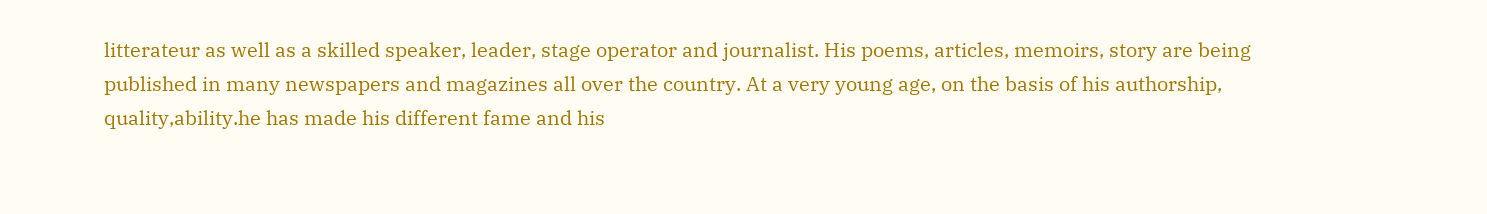litterateur as well as a skilled speaker, leader, stage operator and journalist. His poems, articles, memoirs, story are being published in many newspapers and magazines all over the country. At a very young age, on the basis of his authorship, quality,ability.he has made his different fame and his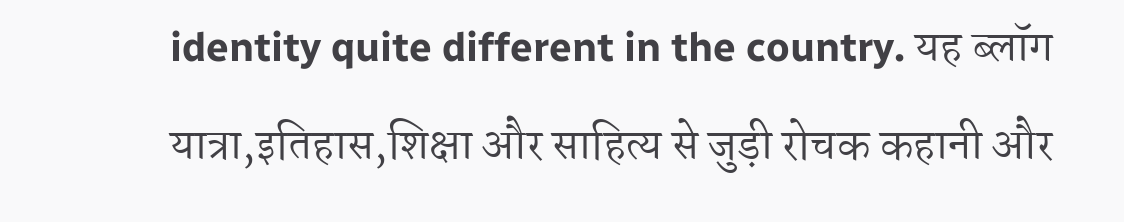identity quite different in the country. यह ब्लॉग यात्रा,इतिहास,शिक्षा और साहित्य से जुड़ी रोचक कहानी और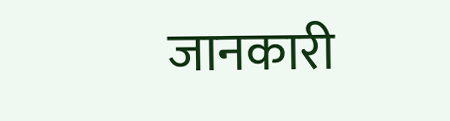जानकारी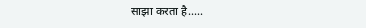साझा करता है.....